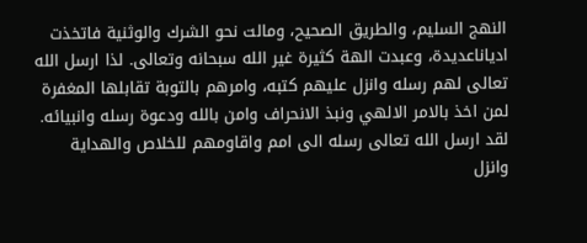النهج السليم، والطريق الصحيح، ومالت نحو الشرك والوثنية فاتخذت ادياناعديدة، وعبدت الهة كثيرة غير الله سبحانه وتعالى. لذا ارسل الله تعالى لهم رسله وانزل عليهم كتبه، وامرهم بالتوبة تقابلها المغفرة لمن اخذ بالامر الالهي ونبذ الانحراف وامن بالله ودعوة رسله وانبيائه. لقد ارسل الله تعالى رسله الى امم واقاومهم للخلاص والهداية وانزل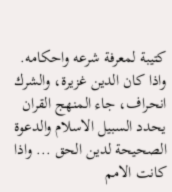كتيبة لمعرفة شرعه واحكامه.
واذا كان الدين غزيرة، والشرك انحراف، جاء المنهج القران يحدد السبيل الاسلام والدعوة الصحيحة لدين الحق ... واذا كانت الامم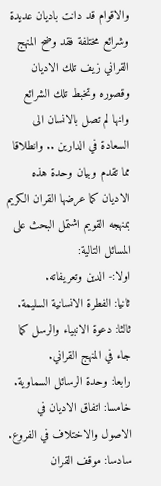والاقوام قد دانت باديان عديدة وشرائع مختلفة فقد وضح المنهج القراني زيف تلك الاديان وقصوره وتخبط تلك الشرائع وانها لم تصل بالانسان الى السعادة في الدارين .. وانطلاقا مما تقدم وبيان وحدة هذه الاديان كما عرضها القران الكريم بمنهجه القويم اشتمل البحث على المسائل التالية:
اولا:- الدين وتعريفاته.
ثانيا: الفطرة الانسانية السليمة.
ثالثا: دعوة الانبياء والرسل كما جاء في المنهج القراني.
رابعا: وحدة الرسائل السماوية.
خامسا: اتفاق الاديان في الاصول والاختلاف في الفروع.
سادسا: موقف القران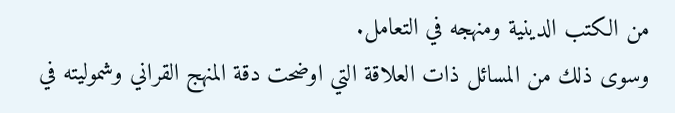من الكتب الدينية ومنهجه في التعامل.
وسوى ذلك من المسائل ذات العلاقة التي اوضحت دقة المنهج القراني وشموليته في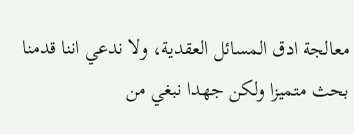معالجة ادق المسائل العقدية، ولا ندعي اننا قدمنا بحث متميزا ولكن جهدا نبغي من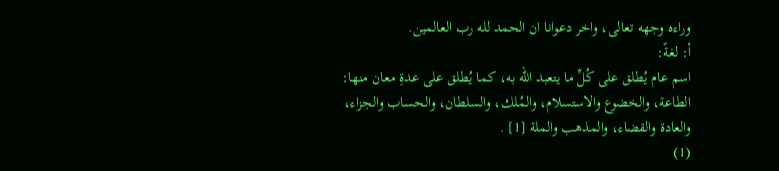وراءه وجهه تعالى، واخر دعوانا ان الحمد لله رب العالمين.
أ: لغةً:
اسم عام يُطلق على كُلِّ ما يتعبد الله به، كما يُطلق على عدةِ معان منها: الطاعة، والخضوع والاستسلام، والمُلك، والسلطان، والحساب والجزاء، والعادة والقضاء، والمذهب والملة [1] .
(1)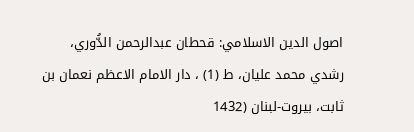اصول الدين الاسلامي: قحطان عبدالرحمن الدُّوري، رشدي محمد عليان، ط (1) ، دار الامام الاعظم نعمان بن ثابت، بيروت-لبنان (1432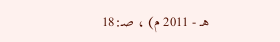هـ - 2011 م) ، صـ:18